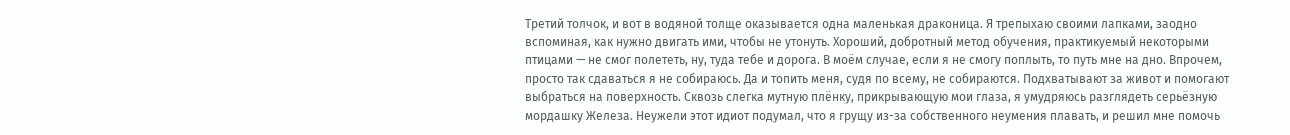Третий толчок, и вот в водяной толще оказывается одна маленькая драконица. Я трепыхаю своими лапками, заодно вспоминая, как нужно двигать ими, чтобы не утонуть. Хороший, добротный метод обучения, практикуемый некоторыми птицами — не смог полететь, ну, туда тебе и дорога. В моём случае, если я не смогу поплыть, то путь мне на дно. Впрочем, просто так сдаваться я не собираюсь. Да и топить меня, судя по всему, не собираются. Подхватывают за живот и помогают выбраться на поверхность. Сквозь слегка мутную плёнку, прикрывающую мои глаза, я умудряюсь разглядеть серьёзную мордашку Железа. Неужели этот идиот подумал, что я грущу из-за собственного неумения плавать, и решил мне помочь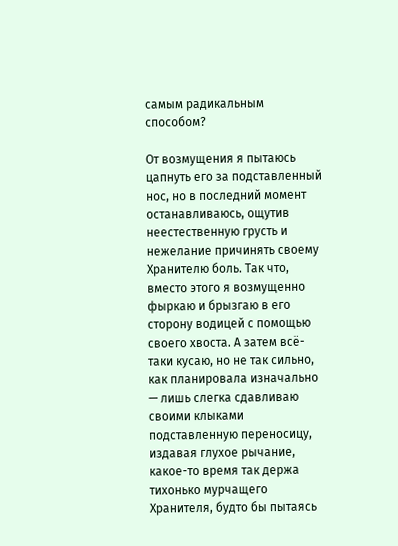самым радикальным способом?

От возмущения я пытаюсь цапнуть его за подставленный нос, но в последний момент останавливаюсь, ощутив неестественную грусть и нежелание причинять своему Хранителю боль. Так что, вместо этого я возмущенно фыркаю и брызгаю в его сторону водицей с помощью своего хвоста. А затем всё-таки кусаю, но не так сильно, как планировала изначально — лишь слегка сдавливаю своими клыками подставленную переносицу, издавая глухое рычание, какое-то время так держа тихонько мурчащего Хранителя, будто бы пытаясь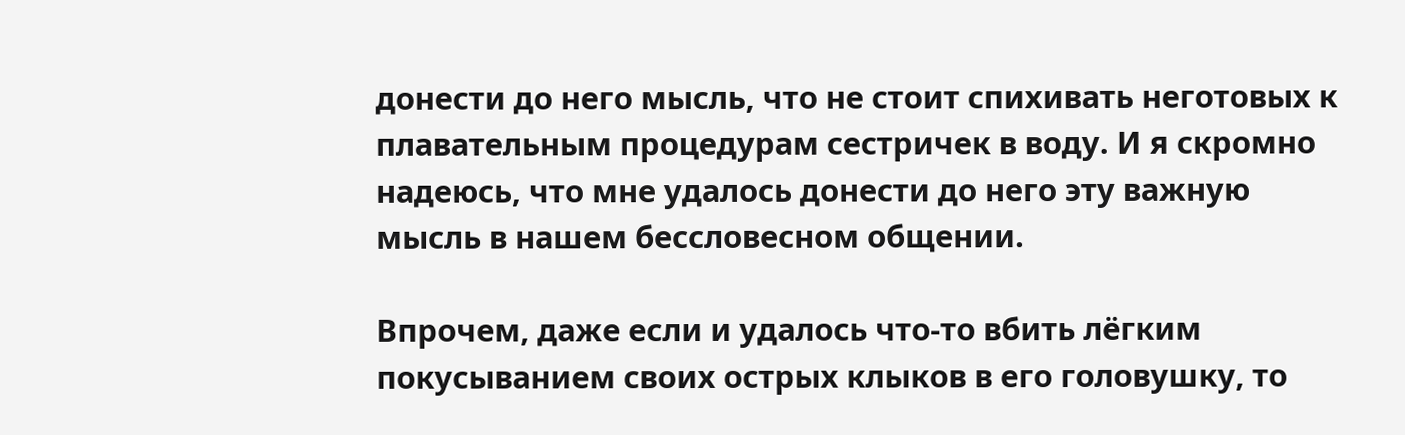донести до него мысль, что не стоит спихивать неготовых к плавательным процедурам сестричек в воду. И я скромно надеюсь, что мне удалось донести до него эту важную мысль в нашем бессловесном общении.

Впрочем, даже если и удалось что-то вбить лёгким покусыванием своих острых клыков в его головушку, то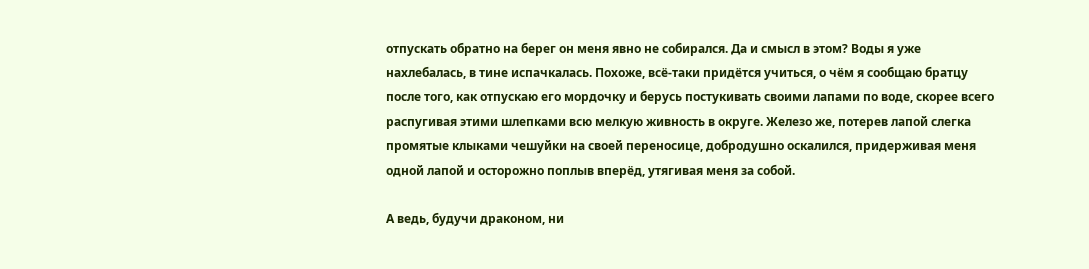отпускать обратно на берег он меня явно не собирался. Да и смысл в этом? Воды я уже нахлебалась, в тине испачкалась. Похоже, всё-таки придётся учиться, о чём я сообщаю братцу после того, как отпускаю его мордочку и берусь постукивать своими лапами по воде, скорее всего распугивая этими шлепками всю мелкую живность в округе. Железо же, потерев лапой слегка промятые клыками чешуйки на своей переносице, добродушно оскалился, придерживая меня одной лапой и осторожно поплыв вперёд, утягивая меня за собой.

А ведь, будучи драконом, ни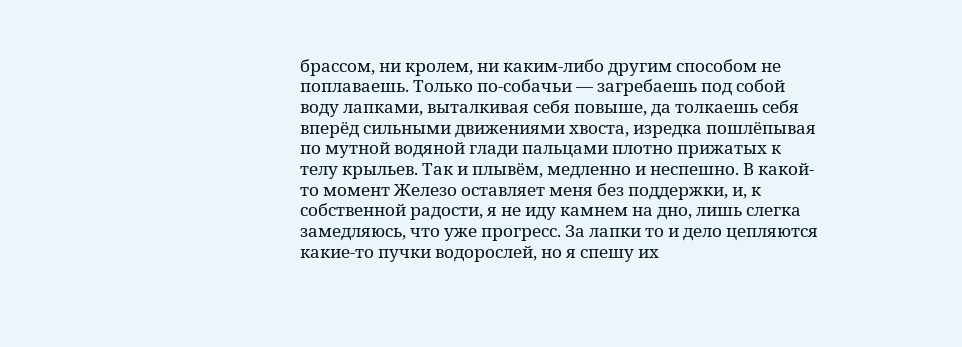брассом, ни кролем, ни каким-либо другим способом не поплаваешь. Только по-собачьи — загребаешь под собой воду лапками, выталкивая себя повыше, да толкаешь себя вперёд сильными движениями хвоста, изредка пошлёпывая по мутной водяной глади пальцами плотно прижатых к телу крыльев. Так и плывём, медленно и неспешно. В какой-то момент Железо оставляет меня без поддержки, и, к собственной радости, я не иду камнем на дно, лишь слегка замедляюсь, что уже прогресс. За лапки то и дело цепляются какие-то пучки водорослей, но я спешу их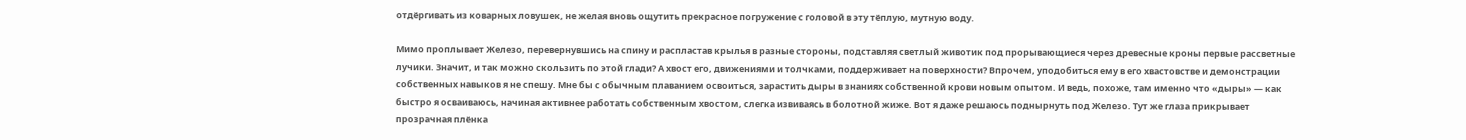отдёргивать из коварных ловушек, не желая вновь ощутить прекрасное погружение с головой в эту тёплую, мутную воду.

Мимо проплывает Железо, перевернувшись на спину и распластав крылья в разные стороны, подставляя светлый животик под прорывающиеся через древесные кроны первые рассветные лучики. Значит, и так можно скользить по этой глади? А хвост его, движениями и толчками, поддерживает на поверхности? Впрочем, уподобиться ему в его хвастовстве и демонстрации собственных навыков я не спешу. Мне бы с обычным плаванием освоиться, зарастить дыры в знаниях собственной крови новым опытом. И ведь, похоже, там именно что «дыры» — как быстро я осваиваюсь, начиная активнее работать собственным хвостом, слегка извиваясь в болотной жиже. Вот я даже решаюсь поднырнуть под Железо. Тут же глаза прикрывает прозрачная плёнка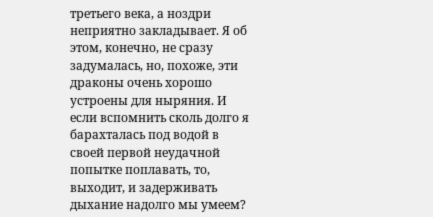третьего века, а ноздри неприятно закладывает. Я об этом, конечно, не сразу задумалась, но, похоже, эти драконы очень хорошо устроены для ныряния. И если вспомнить сколь долго я барахталась под водой в своей первой неудачной попытке поплавать, то, выходит, и задерживать дыхание надолго мы умеем?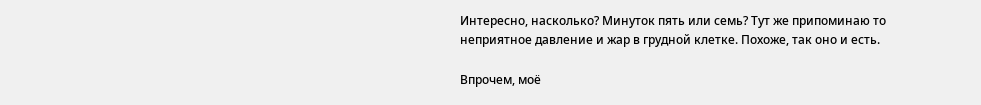Интересно, насколько? Минуток пять или семь? Тут же припоминаю то неприятное давление и жар в грудной клетке. Похоже, так оно и есть.

Впрочем, моё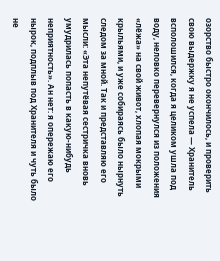озорство быстро окончилось, и проверить свою выдержку я не успела — Хранитель всполошился, когда я целиком ушла под воду, неловко перевернулся из положения «лёжа» на свой живот, хлопая мокрыми крыльями, и уже собираясь было нырнуть следом за мной. Так и представляю его мысли: «Эта непутёвая сестричка вновь умудрилась попасть в какую-нибудь неприятность». Ан нет: я опережаю его нырок, подплыв под Хранителя и чуть было не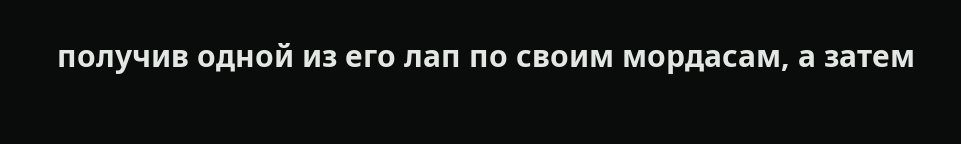получив одной из его лап по своим мордасам, а затем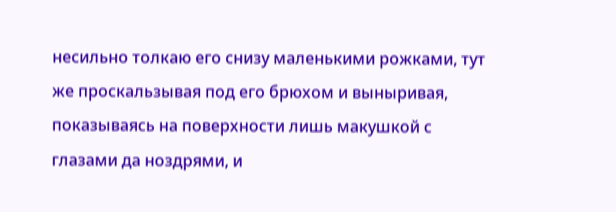несильно толкаю его снизу маленькими рожками, тут же проскальзывая под его брюхом и выныривая, показываясь на поверхности лишь макушкой с глазами да ноздрями, и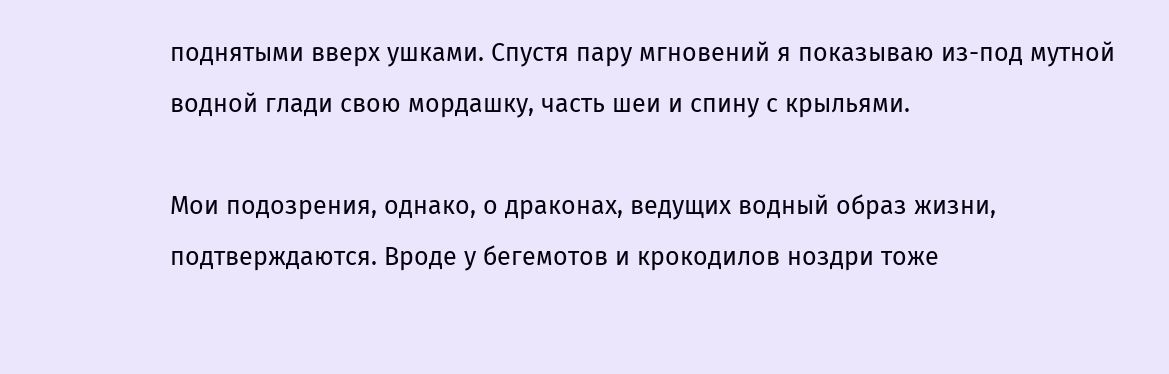поднятыми вверх ушками. Спустя пару мгновений я показываю из-под мутной водной глади свою мордашку, часть шеи и спину с крыльями.

Мои подозрения, однако, о драконах, ведущих водный образ жизни, подтверждаются. Вроде у бегемотов и крокодилов ноздри тоже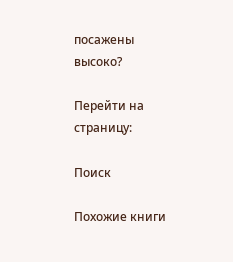посажены высоко?

Перейти на страницу:

Поиск

Похожие книги